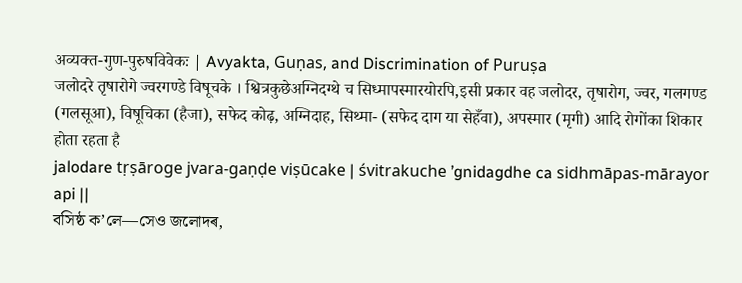अव्यक्त-गुण-पुरुषविवेकः | Avyakta, Guṇas, and Discrimination of Puruṣa
जलोदरे तृषारोगे ज्वरगण्डे विषूचके । श्वित्रकुछेअग्निदग्थे च सिध्मापस्मारयोरपि,इसी प्रकार वह जलोदर, तृषारोग, ज्वर, गलगण्ड (गलसूआ), विषूचिका (हैजा), सफेद कोढ़, अग्निदाह, सिथ्मा- (सफेद दाग या सेहँवा), अपस्मार (मृगी) आदि रोगोंका शिकार होता रहता है
jalodare tṛṣāroge jvara-gaṇḍe viṣūcake | śvitrakuche ’gnidagdhe ca sidhmāpas-mārayor api ||
বসিষ্ঠ ক’লে—সেও জলোদৰ,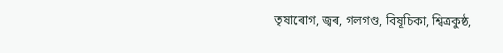তৃষাৰোগ, জ্বৰ, গলগণ্ড, বিষূচিকা, শ্বিত্ৰকুষ্ঠ,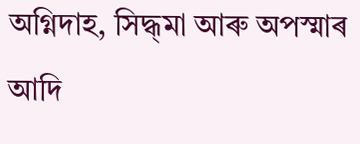অগ্নিদাহ, সিদ্ধ্মা আৰু অপস্মাৰ আদি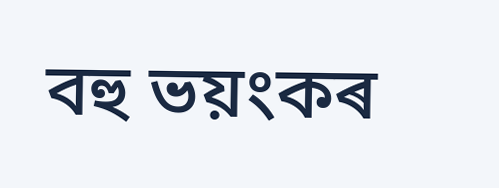বহু ভয়ংকৰ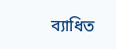ব্যাধিত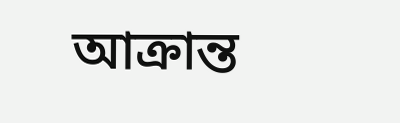আক্রান্ত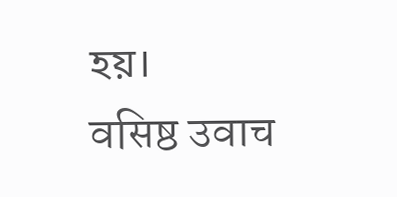হয়।
वसिष्ठ उवाच